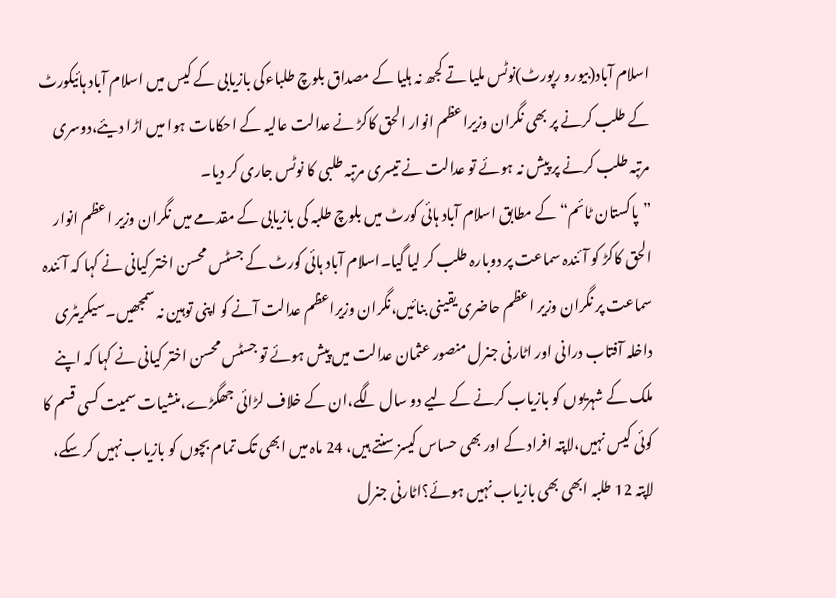اسلام آباد(بیورو رپورٹ)نوٹس ملیا تے کجھ نہ ہلیا کے مصداق بلوچ طلباءکی بازیابی کے کیس میں اسلام آباد ہائیکورٹ کے طلب کرنے پر بھی نگران وزیراعظم انوار الحق کاکڑ نے عدالت عالیہ کے احکامات ہوا میں اڑا دیئے،دوسری مرتبہ طلب کرنے پر پیش نہ ہوئے تو عدالت نے تیسری مرتبہ طلبی کا نوٹس جاری کر دیا۔
”پاکستان ٹائم“کے مطابق اسلام آباد ہائی کورٹ میں بلوچ طلبہ کی بازیابی کے مقدمے میں نگران وزیر اعظم انوار الحق کاکڑ کو آئندہ سماعت پر دوبارہ طلب کر لیا گیا۔اسلام آباد ہائی کورٹ کے جسٹس محسن اختر کیانی نے کہا کہ آئندہ سماعت پر نگران وزیر اعظم حاضری یقینی بنائیں،نگران وزیراعظم عدالت آنے کو اپنی توہین نہ سمجھیں۔سیکریٹری داخلہ آفتاب درانی اور اٹارنی جنرل منصور عثمان عدالت میں پیش ہوئے تو جسٹس محسن اختر کیانی نے کہا کہ اپنے ملک کے شہریوں کو بازیاب کرنے کے لیے دو سال لگے،ان کے خلاف لڑائی جھگڑے،منشیات سمیت کسی قسم کا کوئی کیس نہیں،لاپتہ افراد کے اور بھی حساس کیسز سنتے ہیں، 24 ماہ میں ابھی تک تمام بچوں کو بازیاب نہیں کر سکے، لاپتہ 12 طلبہ ابھی بھی بازیاب نہیں ہوئے؟اٹارنی جنرل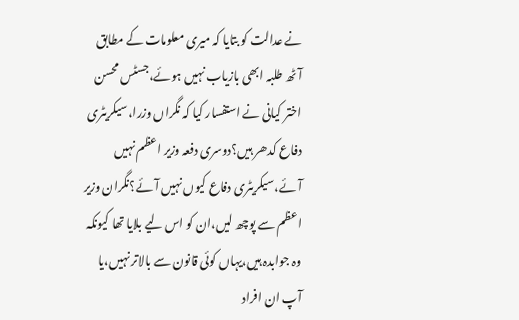نے عدالت کو بتایا کہ میری معلومات کے مطابق آٹھ طلبہ ابھی بازیاب نہیں ہوئے،جسٹس محسن اختر کیانی نے استفسار کیا کہ نگراں وزرا،سیکریٹری دفاع کدھر ہیں؟دوسری دفعہ وزیر اعظم نہیں آئے،سیکریٹری دفاع کیوں نہیں آئے؟نگران وزیر اعظم سے پوچھ لیں،ان کو اس لیے بلایا تھا کیونکہ وہ جوابدہ ہیں،یہاں کوئی قانون سے بالاتر نہیں،یا آپ ان افراد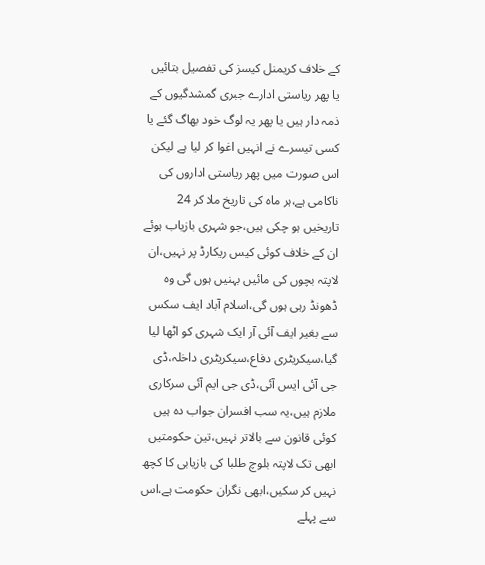کے خلاف کریمنل کیسز کی تفصیل بتائیں یا پھر ریاستی ادارے جبری گمشدگیوں کے ذمہ دار ہیں یا پھر یہ لوگ خود بھاگ گئے یا کسی تیسرے نے انہیں اغوا کر لیا ہے لیکن اس صورت میں پھر ریاستی اداروں کی ناکامی ہے،ہر ماہ کی تاریخ ملا کر 24 تاریخیں ہو چکی ہیں،جو شہری بازیاب ہوئے ان کے خلاف کوئی کیس ریکارڈ پر نہیں،ان لاپتہ بچوں کی مائیں بہنیں ہوں گی وہ ڈھونڈ رہی ہوں گی،اسلام آباد ایف سکس سے بغیر ایف آئی آر ایک شہری کو اٹھا لیا گیا،سیکریٹری دفاع،سیکریٹری داخلہ،ڈی جی آئی ایس آئی،ڈی جی ایم آئی سرکاری ملازم ہیں،یہ سب افسران جواب دہ ہیں کوئی قانون سے بالاتر نہیں،تین حکومتیں ابھی تک لاپتہ بلوچ طلبا کی بازیابی کا کچھ نہیں کر سکیں،ابھی نگران حکومت ہے،اس سے پہلے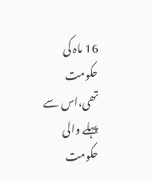16 ماہ کی حکومت تھی،اس سے پہلے والی حکومت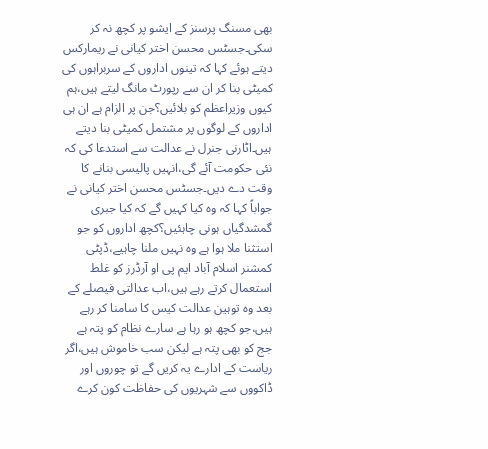بھی مسنگ پرسنز کے ایشو پر کچھ نہ کر سکی۔جسٹس محسن اختر کیانی نے ریمارکس دیتے ہوئے کہا کہ تینوں اداروں کے سربراہوں کی کمیٹی بنا کر ان سے رپورٹ مانگ لیتے ہیں،ہم کیوں وزیراعظم کو بلائیں؟جن پر الزام ہے ان ہی اداروں کے لوگوں پر مشتمل کمیٹی بنا دیتے ہیں۔اٹارنی جنرل نے عدالت سے استدعا کی کہ نئی حکومت آئے گی،انہیں پالیسی بنانے کا وقت دے دیں۔جسٹس محسن اختر کیانی نے جواباً کہا کہ وہ کیا کہیں گے کہ کیا جبری گمشدگیاں ہونی چاہئیں؟کچھ اداروں کو جو استثنا ملا ہوا ہے وہ نہیں ملنا چاہیے،ڈپٹی کمشنر اسلام آباد ایم پی او آرڈرز کو غلط استعمال کرتے رہے ہیں،اب عدالتی فیصلے کے بعد وہ توہین عدالت کیس کا سامنا کر رہے ہیں،جو کچھ ہو رہا ہے سارے نظام کو پتہ ہے جج کو بھی پتہ ہے لیکن سب خاموش ہیں،اگر ریاست کے ادارے یہ کریں گے تو چوروں اور ڈاکووں سے شہریوں کی حفاظت کون کرے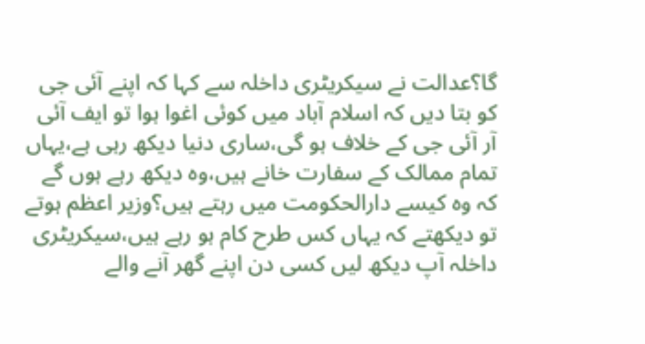گا؟عدالت نے سیکریٹری داخلہ سے کہا کہ اپنے آئی جی کو بتا دیں کہ اسلام آباد میں کوئی اغوا ہوا تو ایف آئی آر آئی جی کے خلاف ہو گی،ساری دنیا دیکھ رہی ہے،یہاں تمام ممالک کے سفارت خانے ہیں،وہ دیکھ رہے ہوں گے کہ وہ کیسے دارالحکومت میں رہتے ہیں؟وزیر اعظم ہوتے تو دیکھتے کہ یہاں کس طرح کام ہو رہے ہیں،سیکریٹری داخلہ آپ دیکھ لیں کسی دن اپنے گھر آنے والے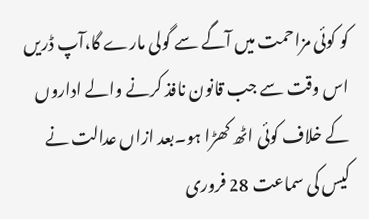کو کوئی مزاحمت میں آگے سے گولی مارے گا،آپ ڈریں اس وقت سے جب قانون نافذ کرنے والے اداروں کے خلاف کوئی اٹھ کھڑا ہو۔بعد ازاں عدالت نے کیس کی سماعت 28 فروری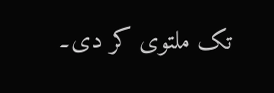تک ملتوی کر دی۔